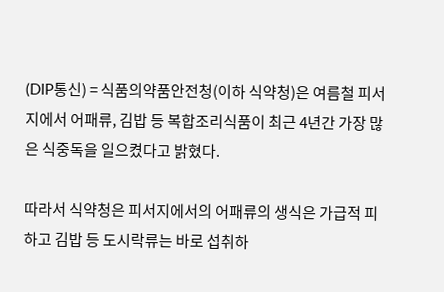(DIP통신) = 식품의약품안전청(이하 식약청)은 여름철 피서지에서 어패류, 김밥 등 복합조리식품이 최근 4년간 가장 많은 식중독을 일으켰다고 밝혔다.

따라서 식약청은 피서지에서의 어패류의 생식은 가급적 피하고 김밥 등 도시락류는 바로 섭취하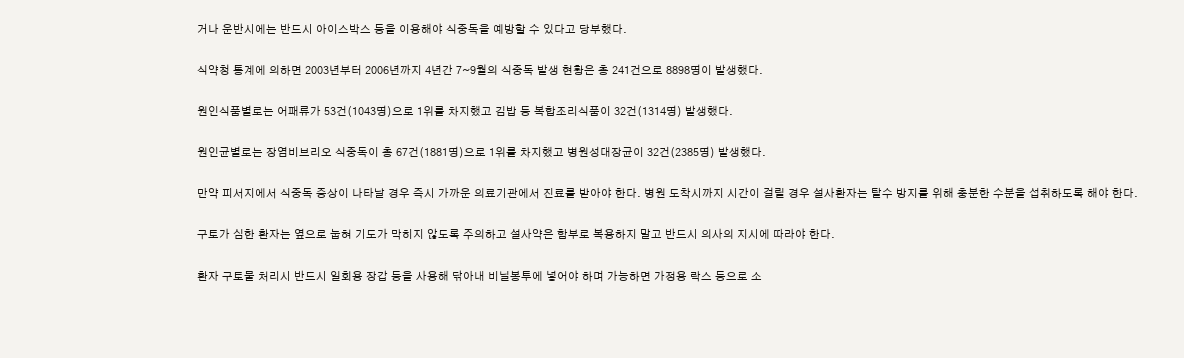거나 운반시에는 반드시 아이스박스 등을 이용해야 식중독을 예방할 수 있다고 당부했다.

식약청 통계에 의하면 2003년부터 2006년까지 4년간 7~9월의 식중독 발생 현황은 총 241건으로 8898명이 발생했다.

원인식품별로는 어패류가 53건(1043명)으로 1위를 차지했고 김밥 등 복합조리식품이 32건(1314명) 발생했다.

원인균별로는 장염비브리오 식중독이 총 67건(1881명)으로 1위를 차지했고 병원성대장균이 32건(2385명) 발생했다.

만약 피서지에서 식중독 증상이 나타날 경우 즉시 가까운 의료기관에서 진료를 받아야 한다. 병원 도착시까지 시간이 걸릴 경우 설사환자는 탈수 방지를 위해 충분한 수분을 섭취하도록 해야 한다.

구토가 심한 환자는 옆으로 눕혀 기도가 막히지 않도록 주의하고 설사약은 함부로 복용하지 말고 반드시 의사의 지시에 따라야 한다.

환자 구토물 처리시 반드시 일회용 장갑 등을 사용해 닦아내 비닐봉투에 넣어야 하며 가능하면 가정용 락스 등으로 소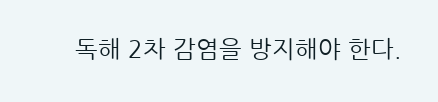독해 2차 감염을 방지해야 한다.